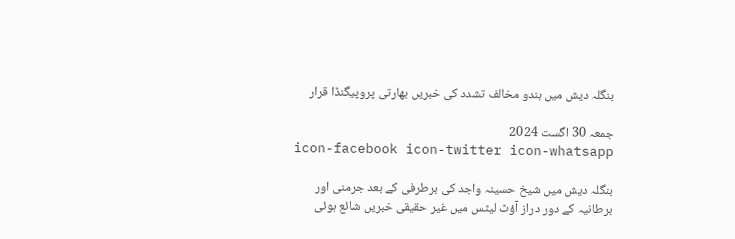بنگلہ دیش میں ہندو مخالف تشدد کی خبریں بھارتی پروپیگنڈا قرار

جمعہ 30 اگست 2024
icon-facebook icon-twitter icon-whatsapp

بنگلہ دیش میں شیخ حسینہ واجد کی برطرفی کے بعد جرمنی اور برطانیہ کے دور دراز آؤٹ لیٹس میں غیر حقیقی خبریں شائع ہوئی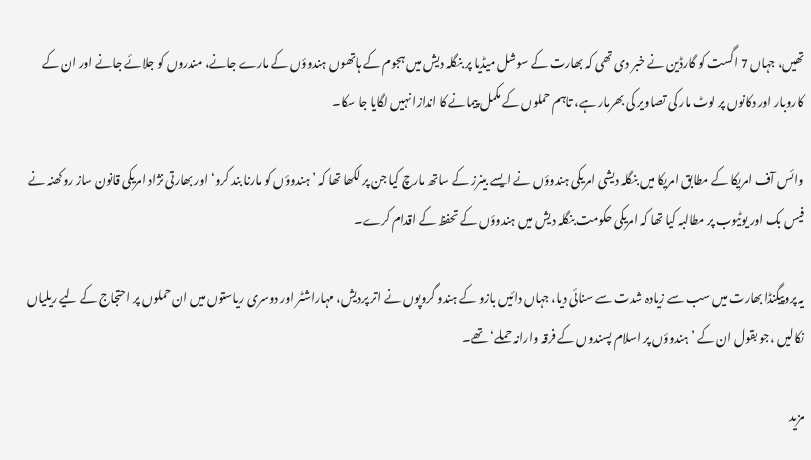تھیں، جہاں 7 اگست کو گارڈین نے خبر دی تھی کہ بھارت کے سوشل میڈیا پر بنگلہ دیش میں ہجوم کے ہاتھوں ہندوؤں کے مارے جانے، مندروں کو جلائے جانے اور ان کے کاروبار اور دکانوں پر لوٹ مار کی تصاویر کی بھرمار ہے، تاہم حملوں کے مکمل پیمانے کا اندازا نہیں لگایا جا سکا۔

وائس آف امریکا کے مطابق امریکا میں بنگلہ دیشی امریکی ہندوؤں نے ایسے بینرز کے ساتھ مارچ کیا جن پر لکھا تھا کہ ’ہندوؤں کو مارنا بند کرو‘ اور بھارتی نژاد امریکی قانون ساز روکھنہ نے فیس بک اور یوٹیوب پر مطالبہ کیا تھا کہ امریکی حکومت بنگلہ دیش میں ہندوؤں کے تحفظ کے اقدام کرے۔

یہ پروپیگنڈا بھارت میں سب سے زیادہ شدت سے سنائی دیا، جہاں دائیں بازو کے ہندو گروپوں نے اتر پردیش، مہاراشٹر اور دوسری ریاستوں میں ان حملوں پر احتجاج کے لیے ریلیاں نکالیں ،جو بقول ان کے ’ہندوؤں پر اسلام پسندوں کے فرقہ وارانہ حملے‘ تھے۔

مزید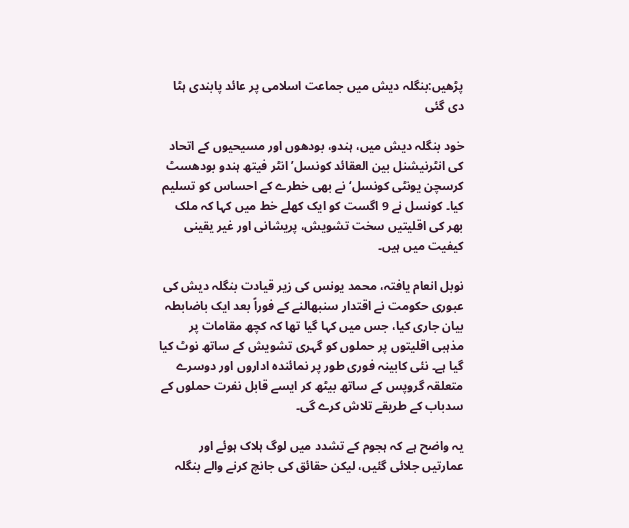پڑھیں:بنگلہ دیش میں جماعت اسلامی پر عائد پابندی ہٹا دی گئی

خود بنگلہ دیش میں، ہندو، بودھوں اور مسیحیوں کے اتحاد کی انٹرنیشنل بین العقائد کونسل’انٹر فیتھ ہندو بودھسٹ کرسچن یونٹی کونسل‘ نے بھی خطرے کے احساس کو تسلیم کیا۔ کونسل نے 9 اگست کو ایک کھلے خط میں کہا کہ ملک بھر کی اقلیتیں سخت تشویش، پریشانی اور غیر یقینی کیفیت میں ہیں۔

نوبل انعام یافتہ، محمد یونس کی زیر قیادت بنگلہ دیش کی عبوری حکومت نے اقتدار سنبھالنے کے فوراً بعد ایک باضابطہ بیان جاری کیا، جس میں کہا گیا تھا کہ کچھ مقامات پر مذہبی اقلیتوں پر حملوں کو گہری تشویش کے ساتھ نوٹ کیا گیا ہے۔ نئی کابینہ فوری طور پر نمائندہ اداروں اور دوسرے متعلقہ گروپس کے ساتھ بیٹھ کر ایسے قابل نفرت حملوں کے سدباب کے طریقے تلاش کرے گی۔

یہ واضح ہے کہ ہجوم کے تشدد میں لوگ ہلاک ہوئے اور عمارتیں جلائی گئیں، لیکن حقائق کی جانچ کرنے والے بنگلہ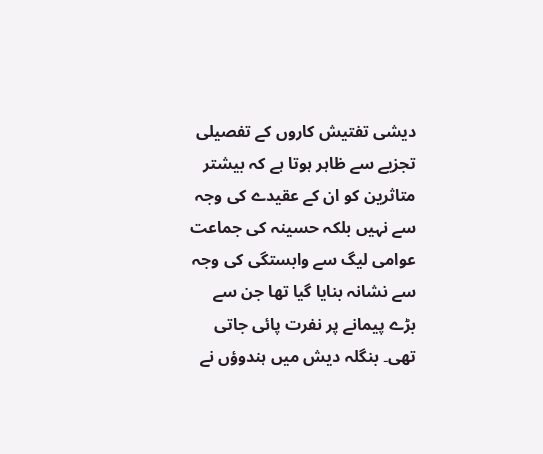دیشی تفتیش کاروں کے تفصیلی تجزیے سے ظاہر ہوتا ہے کہ بیشتر متاثرین کو ان کے عقیدے کی وجہ سے نہیں بلکہ حسینہ کی جماعت عوامی لیگ سے وابستگی کی وجہ سے نشانہ بنایا گیا تھا جن سے بڑے پیمانے پر نفرت پائی جاتی تھی۔ بنگلہ دیش میں ہندوؤں نے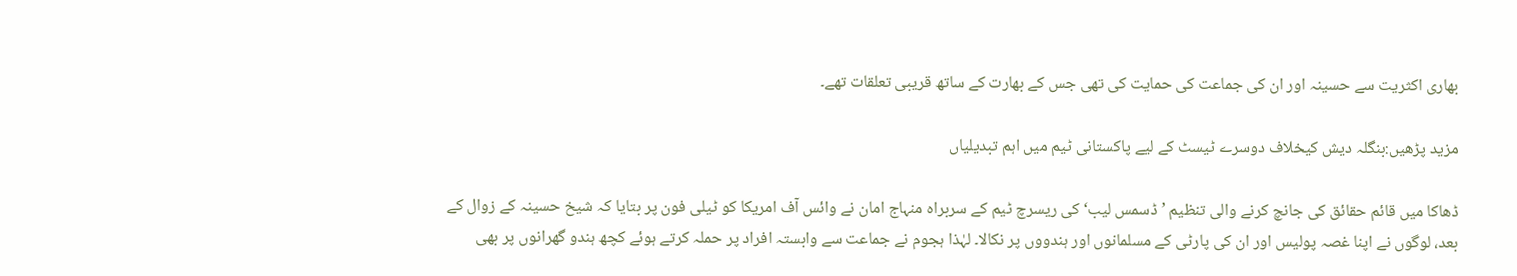بھاری اکثریت سے حسینہ اور ان کی جماعت کی حمایت کی تھی جس کے بھارت کے ساتھ قریبی تعلقات تھے۔

مزید پڑھیں:بنگلہ دیش کیخلاف دوسرے ٹیسٹ کے لیے پاکستانی ٹیم میں اہم تبدیلیاں

ڈھاکا میں قائم حقائق کی جانچ کرنے والی تنظیم ’ڈسمس لیب‘ کی ریسرچ ٹیم کے سربراہ منہاج امان نے وائس آف امریکا کو ٹیلی فون پر بتایا کہ شیخ حسینہ کے زوال کے بعد، لوگوں نے اپنا غصہ پولیس اور ان کی پارٹی کے مسلمانوں اور ہندووں پر نکالا۔ لہٰذا ہجوم نے جماعت سے وابستہ افراد پر حملہ کرتے ہوئے کچھ ہندو گھرانوں پر بھی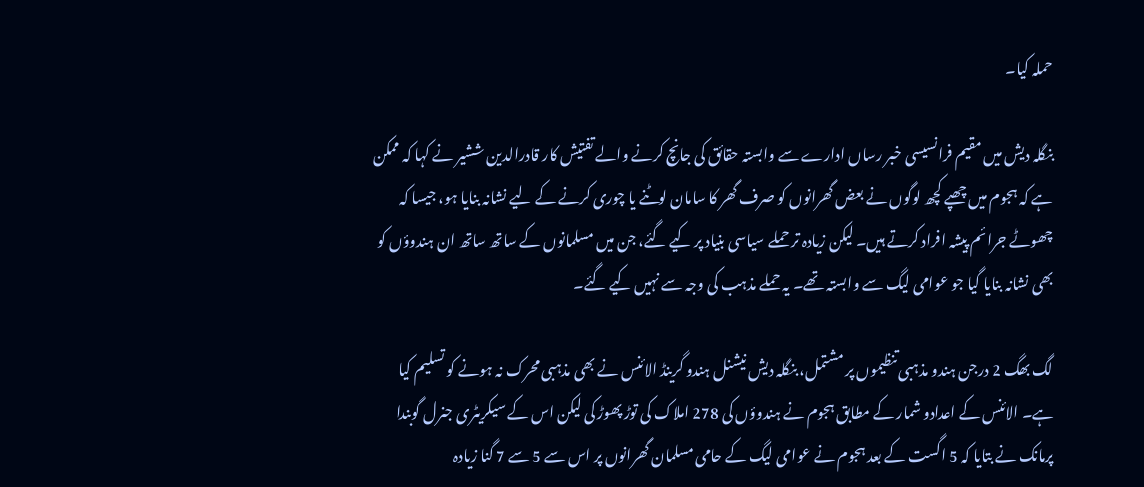حملہ کیا۔

بنگلہ دیش میں مقیم فرانسیسی خبر رساں ادارے سے وابستہ حقائق کی جانچ کرنے والے تفتیش کار قادرالدین ششیر نے کہا کہ ممکن ہے کہ ہجوم میں چھپے کچھ لوگوں نے بعض گھرانوں کو صرف گھر کا سامان لوٹنے یا چوری کرنے کے لیے نشانہ بنایا ہو، جیسا کہ چھوٹے جرائم پیشہ افراد کرتے ہیں۔ لیکن زیادہ تر حملے سیاسی بنیاد پر کیے گئے، جن میں مسلمانوں کے ساتھ ساتھ ان ہندوؤں کو بھی نشانہ بنایا گیا جو عوامی لیگ سے وابستہ تھے۔ یہ حملے مذہب کی وجہ سے نہیں کیے گئے۔

لگ بھگ 2 درجن ہندو مذہبی تنظیموں پر مشتمل، بنگلہ دیش نیشنل ہندو گرینڈ الائنس نے بھی مذہبی محرک نہ ہونے کو تسلیم کیا ہے۔ الائنس کے اعدادو شمار کے مطابق ہجوم نے ہندوؤں کی 278 املاک کی توڑ پھوڑ کی لیکن اس کے سیکریٹری جنرل گوبندا پرمانک نے بتایا کہ 5 اگست کے بعد ہجوم نے عوامی لیگ کے حامی مسلمان گھرانوں پر اس سے 5 سے 7 گنا زیادہ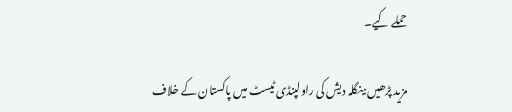حملے کیے۔

مزید پڑھیں:بنگلہ دیش کی راولپنڈی ٹیسٹ میں پاکستان کے خلاف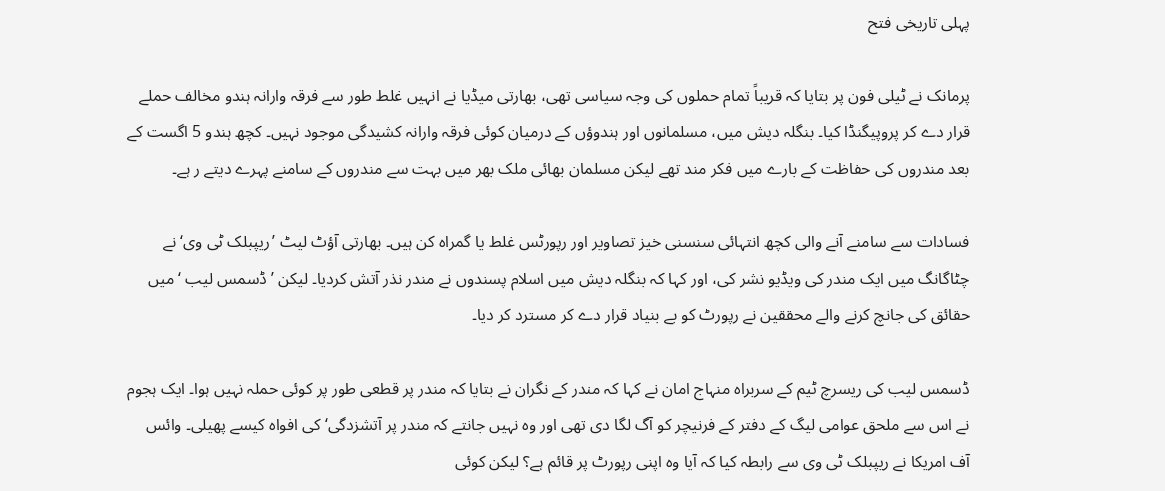پہلی تاریخی فتح

پرمانک نے ٹیلی فون پر بتایا کہ قریباً تمام حملوں کی وجہ سیاسی تھی، بھارتی میڈیا نے انہیں غلط طور سے فرقہ وارانہ ہندو مخالف حملے قرار دے کر پروپیگنڈا کیا۔ بنگلہ دیش میں، مسلمانوں اور ہندوؤں کے درمیان کوئی فرقہ وارانہ کشیدگی موجود نہیں۔ کچھ ہندو 5 اگست کے بعد مندروں کی حفاظت کے بارے میں فکر مند تھے لیکن مسلمان بھائی ملک بھر میں بہت سے مندروں کے سامنے پہرے دیتے ر ہے۔

فسادات سے سامنے آنے والی کچھ انتہائی سنسنی خیز تصاویر اور رپورٹس غلط یا گمراہ کن ہیں۔ بھارتی آؤٹ لیٹ ’ریپبلک ٹی وی‘ نے چٹاگانگ میں ایک مندر کی ویڈیو نشر کی، اور کہا کہ بنگلہ دیش میں اسلام پسندوں نے مندر نذر آتش کردیا۔ لیکن ’ڈسمس لیب ‘میں حقائق کی جانچ کرنے والے محققین نے رپورٹ کو بے بنیاد قرار دے کر مسترد کر دیا۔

ڈسمس لیب کی ریسرچ ٹیم کے سربراہ منہاج امان نے کہا کہ مندر کے نگران نے بتایا کہ مندر پر قطعی طور پر کوئی حملہ نہیں ہوا۔ ایک ہجوم نے اس سے ملحق عوامی لیگ کے دفتر کے فرنیچر کو آگ لگا دی تھی اور وہ نہیں جانتے کہ مندر پر آتشزدگی‘ کی افواہ کیسے پھیلی۔ وائس آف امریکا نے ریپبلک ٹی وی سے رابطہ کیا کہ آیا وہ اپنی رپورٹ پر قائم ہے؟ لیکن کوئی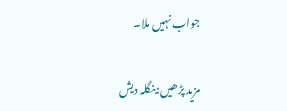جواب نہیں ملا۔

مزید پڑھیں:بنگلہ دیش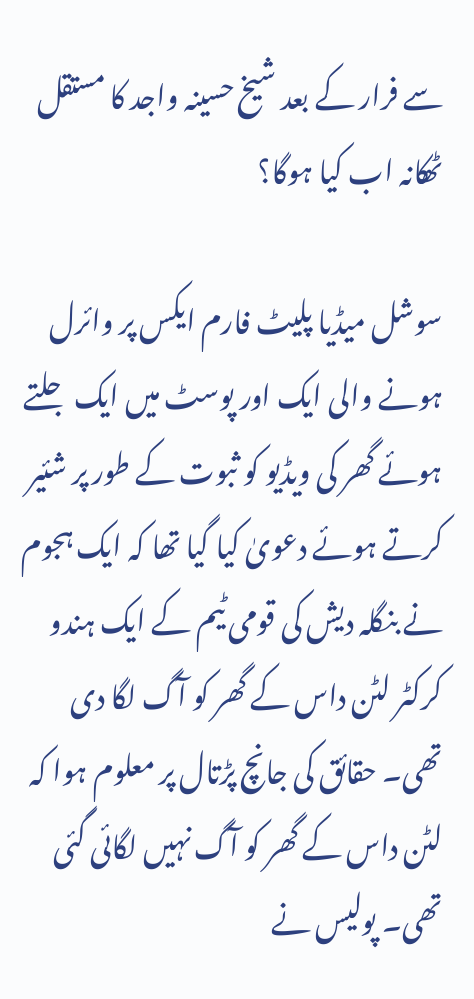سے فرار کے بعد شیخ حسینہ واجد کا مستقل ٹھکانہ اب کیا ہوگا؟

سوشل میڈیا پلیٹ فارم ایکس پر وائرل ہونے والی ایک اور پوسٹ میں ایک جلتے ہوئے گھر کی ویڈیو کو ثبوت کے طور پر شئیر کرتے ہوئے دعویٰ کیا گیا تھا کہ ایک ہجوم نے بنگلہ دیش کی قومی ٹیم کے ایک ہندو کرکٹر لٹن داس کے گھر کو آگ لگا دی تھی۔ حقائق کی جانچ پڑتال پر معلوم ہوا کہ لٹن داس کے گھر کو آگ نہیں لگائی گئی تھی۔ پولیس نے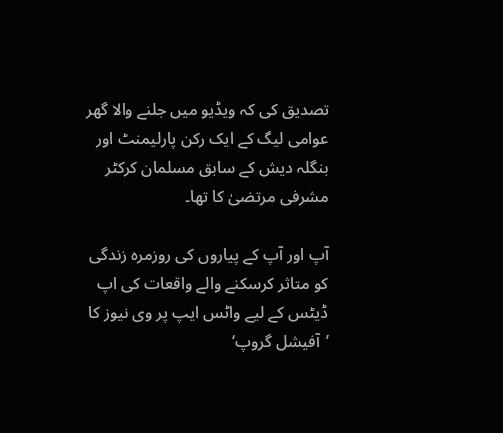تصدیق کی کہ ویڈیو میں جلنے والا گھر عوامی لیگ کے ایک رکن پارلیمنٹ اور بنگلہ دیش کے سابق مسلمان کرکٹر مشرفی مرتضیٰ کا تھا۔

آپ اور آپ کے پیاروں کی روزمرہ زندگی کو متاثر کرسکنے والے واقعات کی اپ ڈیٹس کے لیے واٹس ایپ پر وی نیوز کا ’آفیشل گروپ‘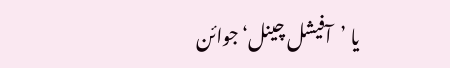یا ’آفیشل چینل‘ جوائن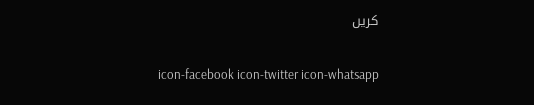کریں

icon-facebook icon-twitter icon-whatsapp